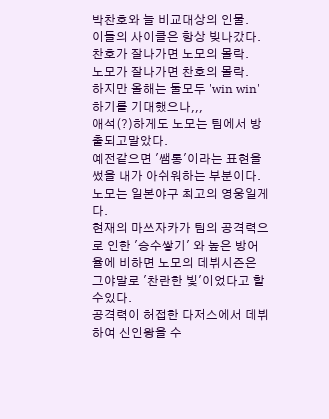박찬호와 늘 비교대상의 인물.
이들의 사이클은 항상 빚나갔다.
찬호가 잘나가면 노모의 몰락.
노모가 잘나가면 찬호의 몰락.
하지만 올해는 둘모두 'win win'하기를 기대했으나,,,
애석(?)하게도 노모는 팀에서 방출되고말았다.
예전같으면 '쌤통'이라는 표현을 썼을 내가 아쉬워하는 부분이다.
노모는 일본야구 최고의 영웅일게다.
현재의 마쓰자카가 팀의 공격력으로 인한 '승수쌓기' 와 높은 방어율에 비하면 노모의 데뷔시즌은 그야말로 '찬란한 빛'이었다고 할수있다.
공격력이 허접한 다저스에서 데뷔하여 신인왕을 수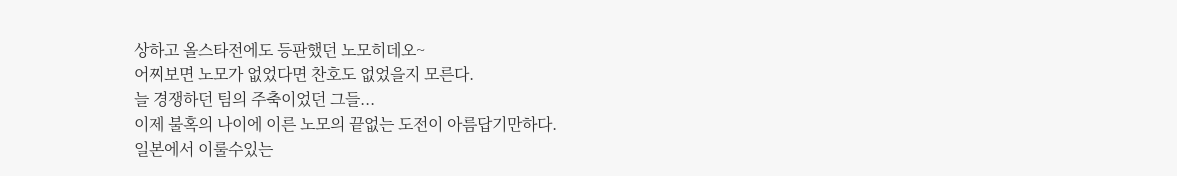상하고 올스타전에도 등판했던 노모히데오~
어찌보면 노모가 없었다면 찬호도 없었을지 모른다.
늘 경쟁하던 팀의 주축이었던 그들...
이제 불혹의 나이에 이른 노모의 끝없는 도전이 아름답기만하다.
일본에서 이룰수있는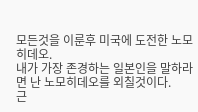모든것을 이룬후 미국에 도전한 노모히데오.
내가 가장 존경하는 일본인을 말하라면 난 노모히데오를 외칠것이다.
근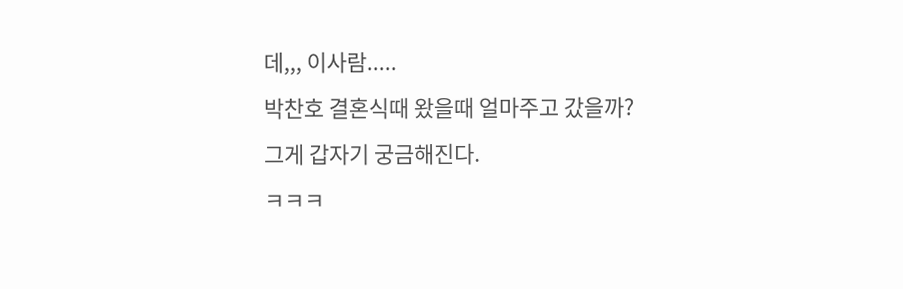데,,, 이사람.....
박찬호 결혼식때 왔을때 얼마주고 갔을까?
그게 갑자기 궁금해진다.
ㅋㅋㅋ